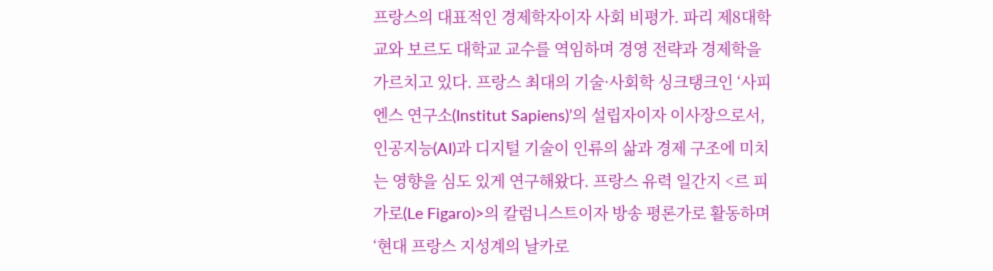프랑스의 대표적인 경제학자이자 사회 비평가. 파리 제8대학교와 보르도 대학교 교수를 역임하며 경영 전략과 경제학을 가르치고 있다. 프랑스 최대의 기술·사회학 싱크탱크인 ‘사피엔스 연구소(Institut Sapiens)’의 설립자이자 이사장으로서, 인공지능(AI)과 디지털 기술이 인류의 삶과 경제 구조에 미치는 영향을 심도 있게 연구해왔다. 프랑스 유력 일간지 <르 피가로(Le Figaro)>의 칼럼니스트이자 방송 평론가로 활동하며 ‘현대 프랑스 지성계의 날카로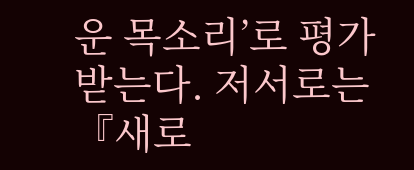운 목소리’로 평가받는다. 저서로는 『새로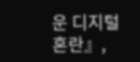운 디지털 혼란』,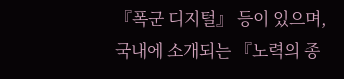『폭군 디지털』 등이 있으며, 국내에 소개되는 『노력의 종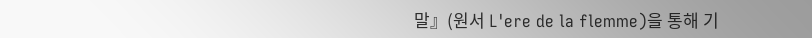말』(원서 L'ere de la flemme)을 통해 기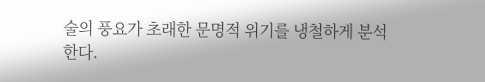술의 풍요가 초래한 문명적 위기를 냉철하게 분석한다.